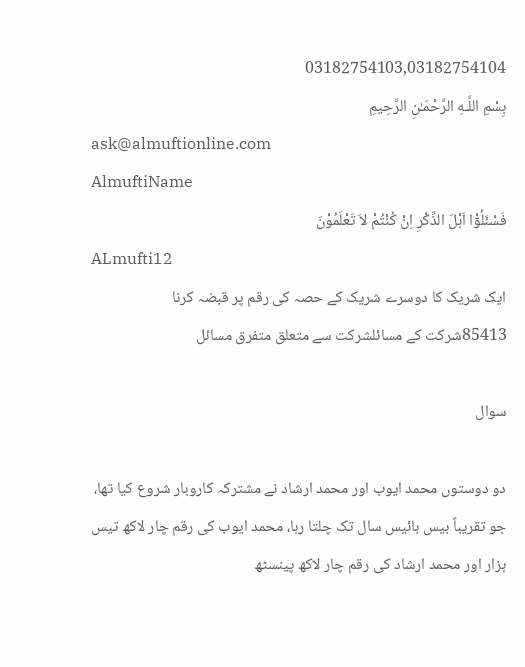03182754103,03182754104
بِسْمِ اللَّـهِ الرَّحْمَـٰنِ الرَّحِيمِ
ask@almuftionline.com
AlmuftiName
فَسْئَلُوْٓا اَہْلَ الذِّکْرِ اِنْ کُنْتُمْ لاَ تَعْلَمُوْنَ
ALmufti12
ایک شریک کا دوسرے شریک کے حصہ کی رقم پر قبضہ کرنا
85413شرکت کے مسائلشرکت سے متعلق متفرق مسائل

سوال

دو دوستوں محمد ایوب اور محمد ارشاد نے مشترکہ کاروبار شروع کیا تھا، جو تقریباً بیس بائیس سال تک چلتا رہا، محمد ایوب کی رقم چار لاکھ تیس ہزار اور محمد ارشاد کی رقم چار لاکھ پینسٹھ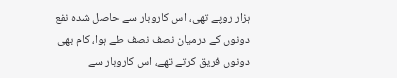ہزار روپے تھی، اس کاروبار سے حاصل شدہ نفع دونوں کے درمیان نصف نصف طے ہوا، کام بھی دونوں فریق کرتے تھے، اس کاروبار سے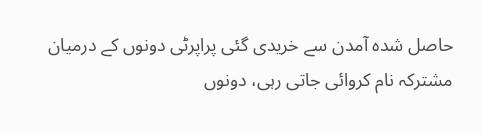حاصل شدہ آمدن سے خریدی گئی پراپرٹی دونوں کے درمیان مشترکہ نام کروائی جاتی رہی، دونوں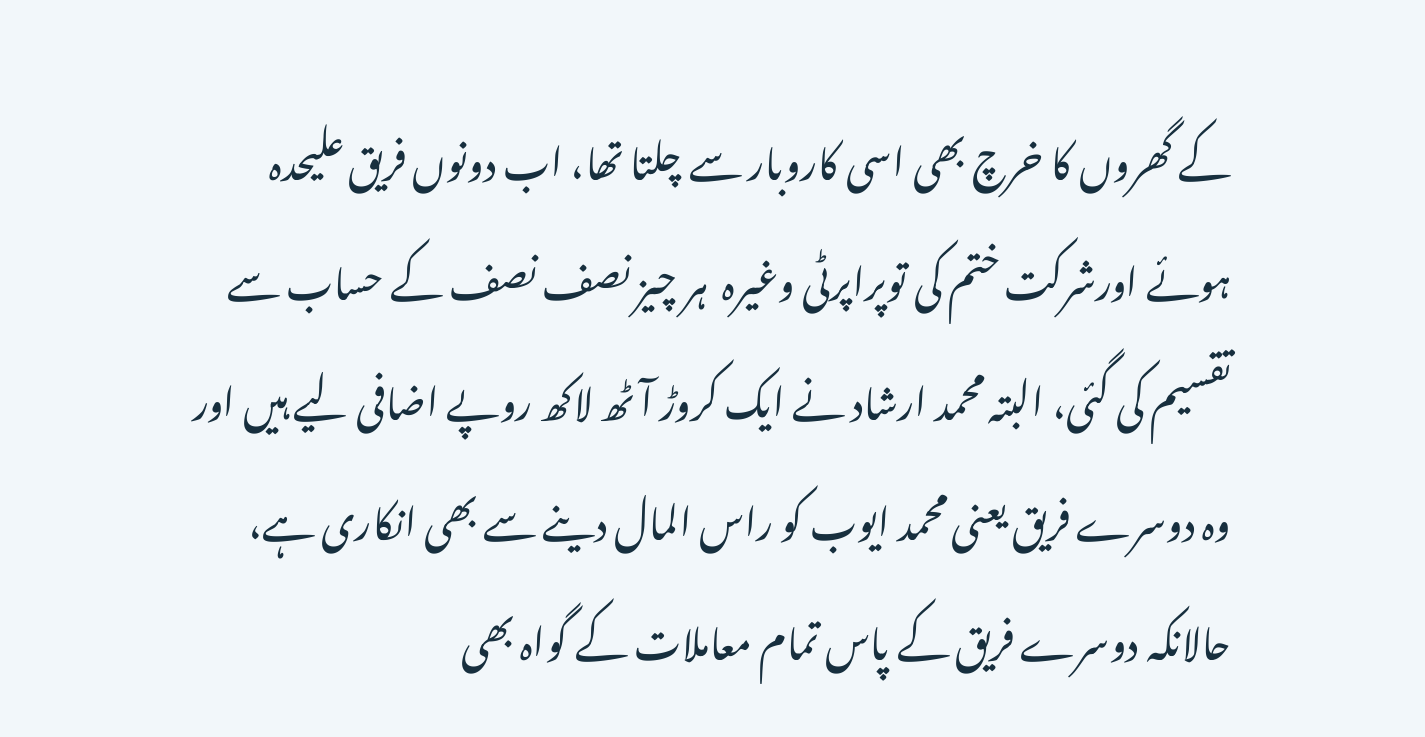کے گھروں کا خرچ بھی اسی کاروبار سے چلتا تھا، اب دونوں فریق علیحدہ ہوئے اورشرکت ختم کی توپراپرٹی وغیرہ  ہر چیز نصف نصف کے حساب سے تقسیم کی گئی، البتہ محمد ارشاد نے ایک کروڑ آٹھ لاکھ روپے اضافی لیے ہیں اور وہ دوسرے فریق یعنی محمد ایوب کو راس المال دینے سے بھی انکاری ہے، حالانکہ دوسرے فریق کے پاس تمام معاملات کے گواہ بھی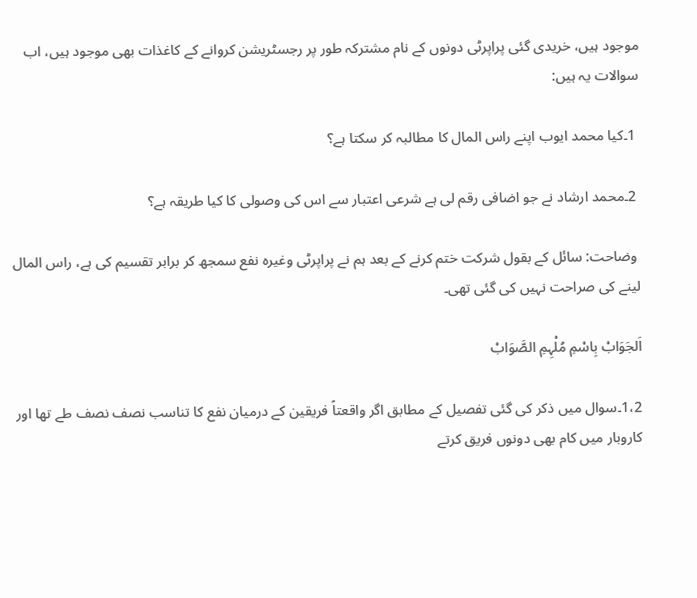موجود ہیں، خریدی گئی پراپرٹی دونوں کے نام مشترکہ طور پر رجسٹریشن کروانے کے کاغذات بھی موجود ہیں، اب سوالات یہ ہیں:

 1۔کیا محمد ایوب اپنے راس المال کا مطالبہ کر سکتا ہے؟

 2۔محمد ارشاد نے جو اضافی رقم لی ہے شرعی اعتبار سے اس کی وصولی کا کیا طریقہ ہے؟

 وضاحت: سائل کے بقول شرکت ختم کرنے کے بعد ہم نے پراپرٹی وغیرہ نفع سمجھ کر برابر تقسیم کی ہے، راس المال لینے کی صراحت نہیں کی گئی تھی۔

اَلجَوَابْ بِاسْمِ مُلْہِمِ الصَّوَابْ

1،2۔سوال میں ذکر کی گئی تفصیل کے مطابق اگر واقعتاً فریقین کے درمیان نفع کا تناسب نصف نصف طے تھا اور کاروبار میں کام بھی دونوں فریق کرتے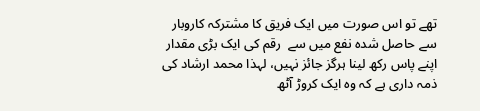تھے تو اس صورت میں ایک فریق کا مشترکہ کاروبار سے حاصل شدہ نفع میں سے  رقم کی ایک بڑی مقدار اپنے پاس رکھ لینا ہرگز جائز نہیں، لہذا محمد ارشاد کی ذمہ داری ہے کہ وہ ایک کروڑ آٹھ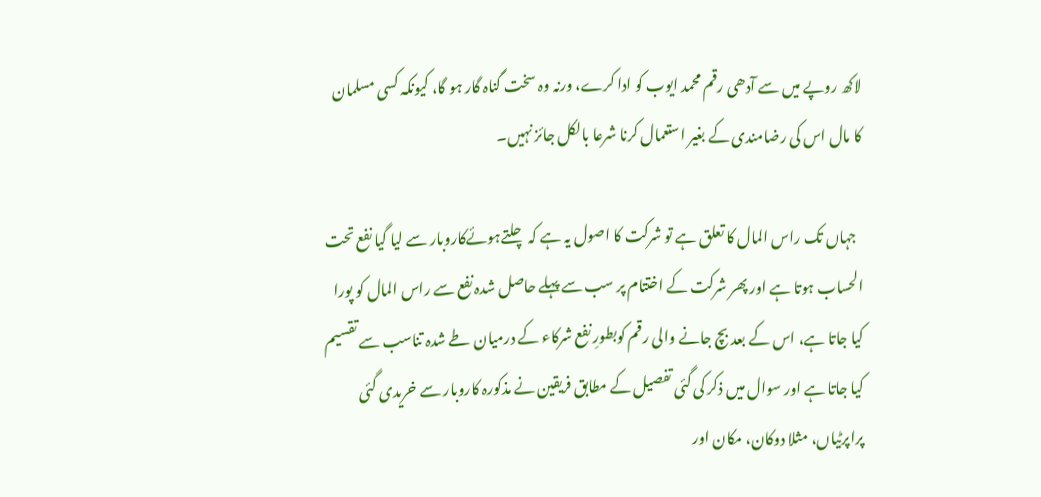لاکھ روپے میں سے آدھی رقم محمد ایوب کو ادا کرے، ورنہ وہ سخت گناہ گار ہو گا، کیونکہ کسی مسلمان کا مال اس کی رضامندی کے بغیر استعمال کرنا شرعا بالکل جائز نہیں۔

  جہاں تک راس المال کا تعلق ہے تو شرکت کا اصول یہ ہے کہ چلتےہوئےکاروبار سے لیا گیا نفع تحت الحساب ہوتا ہے اور پھر شرکت کے اختتام پر سب سے پہلے حاصل شدہ نفع سے راس المال کو پورا کیا جاتا ہے، اس کے بعد بچ جانے والی رقم کوبطورِ نفع شرکاء کے درمیان طے شدہ تناسب سے تقسیم کیا جاتا ہے اور سوال میں ذکر کی گئی تفصیل کے مطابق فریقین نے مذکورہ کاروبار سے خریدی گئی پراپرٹیاں، مثلا دوکان، مکان اور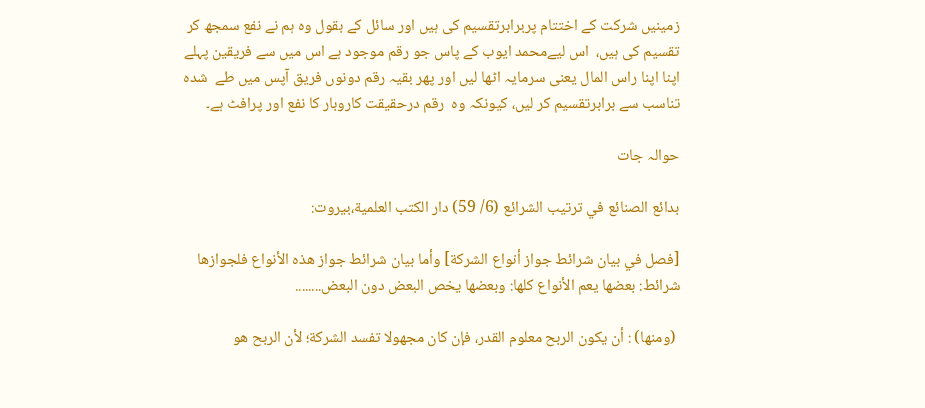زمینیں شرکت کے اختتام پربرابرتقسیم کی ہیں اور سائل کے بقول وہ ہم نے نفع سمجھ کر تقسیم کی ہیں،  اس لیےمحمد ایوب کے پاس جو رقم موجود ہے اس میں سے فریقین پہلے اپنا اپنا راس المال یعنی سرمایہ اٹھا لیں اور پھر بقیہ رقم دونوں فریق آپس میں طے  شدہ تناسب سے برابرتقسیم کر لیں، کیونکہ وہ  رقم درحقیقت کاروبار کا نفع اور پرافٹ ہے۔

حوالہ جات

بدائع الصنائع في ترتيب الشرائع (6/ 59) دار الكتب العلمية،بيروت:

[فصل في بيان شرائط جواز أنواع الشركة] وأما بيان شرائط جواز هذه الأنواع فلجوازها شرائط: بعضها يعم الأنواع كلها: وبعضها يخص البعض دون البعض........

 (ومنها) : أن يكون الربح معلوم القدر، فإن كان مجهولا تفسد الشركة؛ لأن الربح هو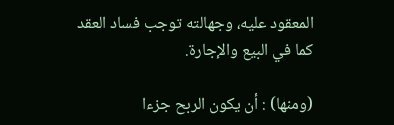المعقود عليه، وجهالته توجب فساد العقد كما في البيع والإجارة.

(ومنها) : أن يكون الربح جزءا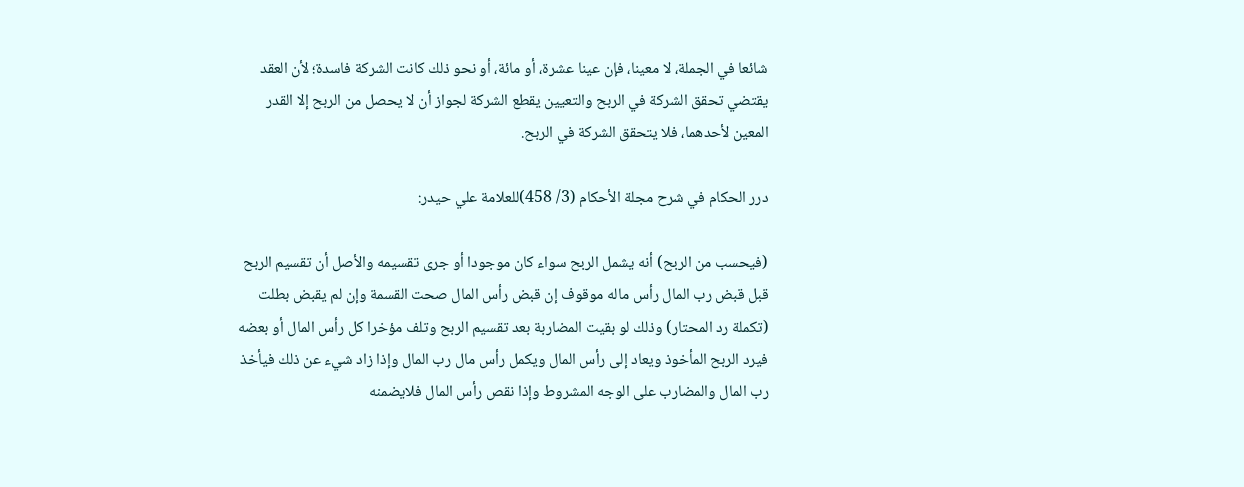شائعا في الجملة، لا معينا، فإن عينا عشرة، أو مائة، أو نحو ذلك كانت الشركة فاسدة؛ لأن العقد يقتضي تحقق الشركة في الربح والتعيين يقطع الشركة لجواز أن لا يحصل من الربح إلا القدر المعين لأحدهما، فلا يتحقق الشركة في الربح.

درر الحكام في شرح مجلة الأحكام (3/ 458)للعلامة علي حيدر:

(فيحسب من الربح) أنه يشمل الربح سواء كان موجودا أو جرى تقسيمه والأصل أن تقسيم الربح قبل قبض رب المال رأس ماله موقوف إن قبض رأس المال صحت القسمة وإن لم يقبض بطلت (تكملة رد المحتار) وذلك لو بقيت المضاربة بعد تقسيم الربح وتلف مؤخرا كل رأس المال أو بعضه فيرد الربح المأخوذ ويعاد إلى رأس المال ويكمل رأس مال رب المال وإذا زاد شيء عن ذلك فيأخذ رب المال والمضارب على الوجه المشروط وإذا نقص رأس المال فلايضمنه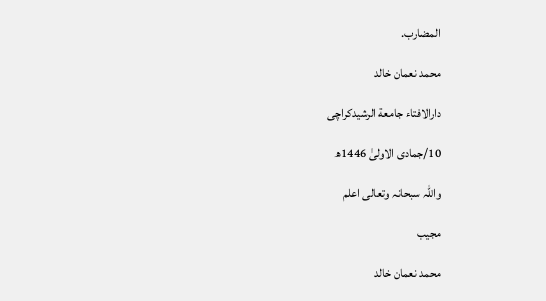المضارب.

محمد نعمان خالد

دارالافتاء جامعة الرشیدکراچی

10/جمادی الاولیٰ 1446ھ

واللہ سبحانہ وتعالی اعلم

مجیب

محمد نعمان خالد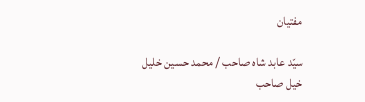مفتیان

سیّد عابد شاہ صاحب / محمد حسین خلیل خیل صاحب